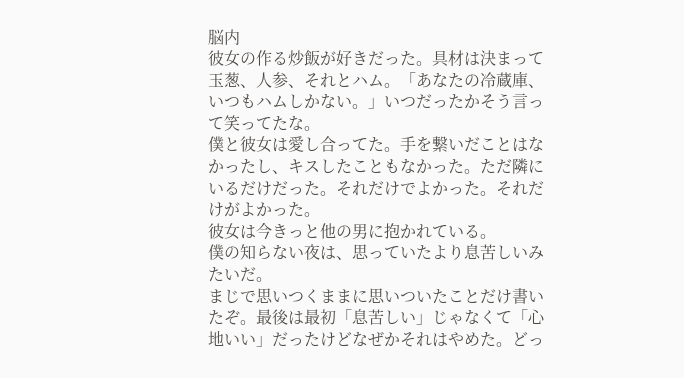脳内
彼女の作る炒飯が好きだった。具材は決まって玉葱、人参、それとハム。「あなたの冷蔵庫、いつもハムしかない。」いつだったかそう言って笑ってたな。
僕と彼女は愛し合ってた。手を繋いだことはなかったし、キスしたこともなかった。ただ隣にいるだけだった。それだけでよかった。それだけがよかった。
彼女は今きっと他の男に抱かれている。
僕の知らない夜は、思っていたより息苦しいみたいだ。
まじで思いつくままに思いついたことだけ書いたぞ。最後は最初「息苦しい」じゃなくて「心地いい」だったけどなぜかそれはやめた。どっ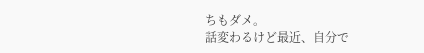ちもダメ。
話変わるけど最近、自分で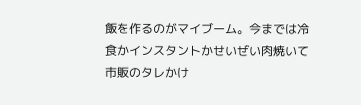飯を作るのがマイブーム。今までは冷食かインスタントかせいぜい肉焼いて市販のタレかけ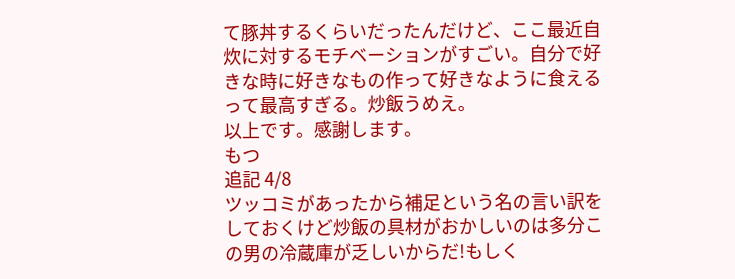て豚丼するくらいだったんだけど、ここ最近自炊に対するモチベーションがすごい。自分で好きな時に好きなもの作って好きなように食えるって最高すぎる。炒飯うめえ。
以上です。感謝します。
もつ
追記 4/8
ツッコミがあったから補足という名の言い訳をしておくけど炒飯の具材がおかしいのは多分この男の冷蔵庫が乏しいからだ!もしく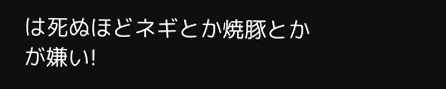は死ぬほどネギとか焼豚とかが嫌い!